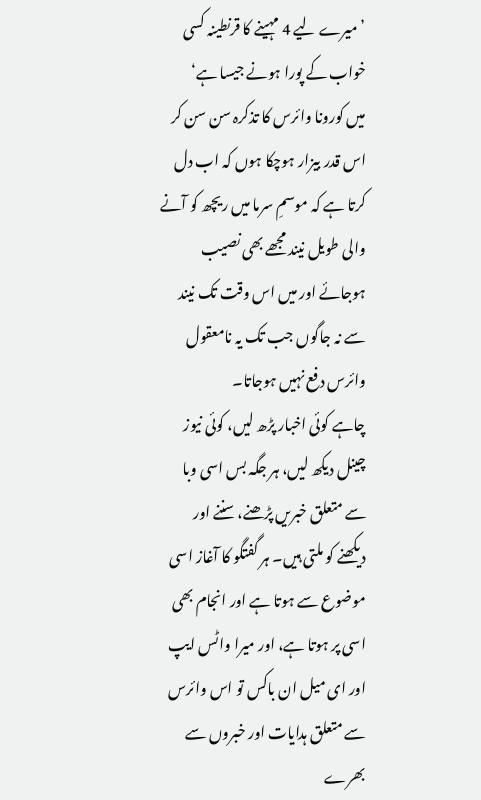’میرے لیے 4 مہینے کا قرنطینہ کسی خواب کے پورا ہونے جیسا ہے‘
میں کورونا وائرس کا تذکرہ سن سن کر اس قدر بیزار ہوچکا ہوں کہ اب دل کرتا ہے کہ موسمِ سرما میں ریچھ کو آنے والی طویل نیند مجھے بھی نصیب ہوجائے اور میں اس وقت تک نیند سے نہ جاگوں جب تک یہ نامعقول وائرس دفع نہیں ہوجاتا۔
چاہے کوئی اخبار پڑھ لیں، کوئی نیوز چینل دیکھ لیں، ہر جگہ بس اسی وبا سے متعلق خبریں پڑھنے، سننے اور دیکھنے کو ملتی ہیں۔ ہر گفتگو کا آغاز اسی موضوع سے ہوتا ہے اور انجام بھی اسی پر ہوتا ہے، اور میرا واٹس ایپ اور ای میل ان باکس تو اس وائرس سے متعلق ہدایات اور خبروں سے بھرے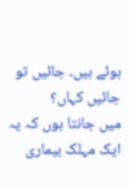ہوئے ہیں۔ جائیں تو جائیں کہاں؟
میں جانتا ہوں کہ یہ ایک مہلک بیماری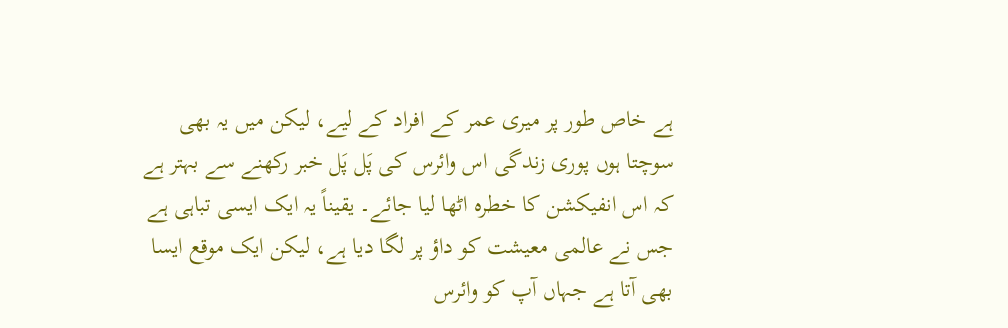ہے خاص طور پر میری عمر کے افراد کے لیے، لیکن میں یہ بھی سوچتا ہوں پوری زندگی اس وائرس کی پَل پَل خبر رکھنے سے بہتر ہے کہ اس انفیکشن کا خطرہ اٹھا لیا جائے۔ یقیناً یہ ایک ایسی تباہی ہے جس نے عالمی معیشت کو داؤ پر لگا دیا ہے، لیکن ایک موقع ایسا بھی آتا ہے جہاں آپ کو وائرس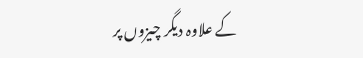کے علاوہ دیگر چیزوں پر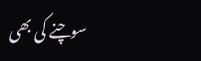سوچنے کی بھی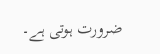ضرورت ہوتی ہے۔